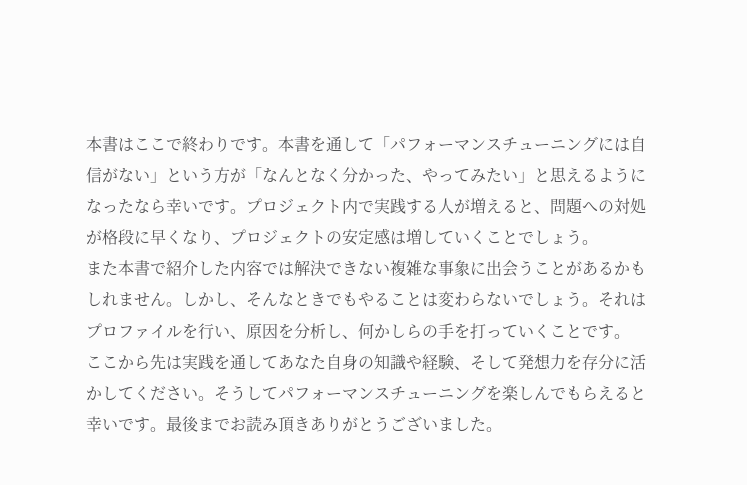本書はここで終わりです。本書を通して「パフォーマンスチューニングには自信がない」という方が「なんとなく分かった、やってみたい」と思えるようになったなら幸いです。プロジェクト内で実践する人が増えると、問題への対処が格段に早くなり、プロジェクトの安定感は増していくことでしょう。
また本書で紹介した内容では解決できない複雑な事象に出会うことがあるかもしれません。しかし、そんなときでもやることは変わらないでしょう。それはプロファイルを行い、原因を分析し、何かしらの手を打っていくことです。
ここから先は実践を通してあなた自身の知識や経験、そして発想力を存分に活かしてください。そうしてパフォーマンスチューニングを楽しんでもらえると幸いです。最後までお読み頂きありがとうございました。